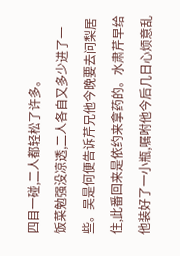四目一碰,二人都轻松了许多。
饭菜勉强没凉透,二人各自又多少进了一些。吴是何便告诉芹兄他今晚要去问梨居住,此番回来是依约来拿药的。水肃芹早给他装好了一小瓶,嘱咐他今后几日心烦意乱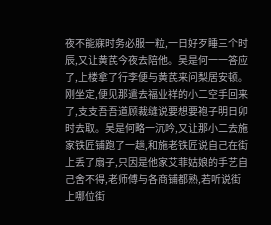夜不能寐时务必服一粒,一日好歹睡三个时辰,又让黄芪今夜去陪他。吴是何一一答应了,上楼拿了行李便与黄芪来问梨居安顿。
刚坐定,便见那遣去福业祥的小二空手回来了,支支吾吾道顾裁缝说要想要袍子明日卯时去取。吴是何略一沉吟,又让那小二去施家铁匠铺跑了一趟,和施老铁匠说自己在街上丢了扇子,只因是他家艾菲姑娘的手艺自己舍不得,老师傅与各商铺都熟,若听说街上哪位街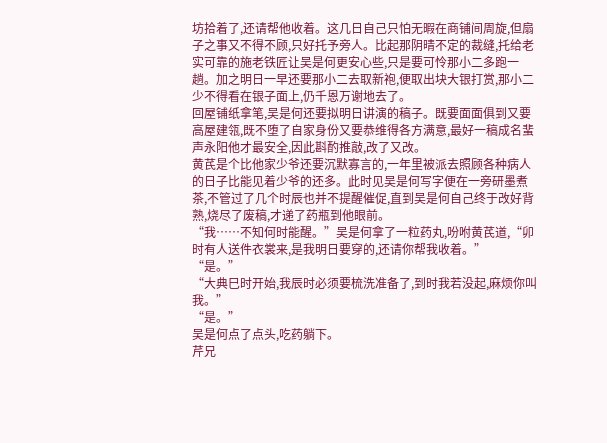坊拾着了,还请帮他收着。这几日自己只怕无暇在商铺间周旋,但扇子之事又不得不顾,只好托予旁人。比起那阴晴不定的裁缝,托给老实可靠的施老铁匠让吴是何更安心些,只是要可怜那小二多跑一趟。加之明日一早还要那小二去取新袍,便取出块大银打赏,那小二少不得看在银子面上,仍千恩万谢地去了。
回屋铺纸拿笔,吴是何还要拟明日讲演的稿子。既要面面俱到又要高屋建瓴,既不堕了自家身份又要恭维得各方满意,最好一稿成名蜚声永阳他才最安全,因此斟酌推敲,改了又改。
黄芪是个比他家少爷还要沉默寡言的,一年里被派去照顾各种病人的日子比能见着少爷的还多。此时见吴是何写字便在一旁研墨煮茶,不管过了几个时辰也并不提醒催促,直到吴是何自己终于改好背熟,烧尽了废稿,才递了药瓶到他眼前。
“我……不知何时能醒。”吴是何拿了一粒药丸,吩咐黄芪道,“卯时有人送件衣裳来,是我明日要穿的,还请你帮我收着。”
“是。”
“大典巳时开始,我辰时必须要梳洗准备了,到时我若没起,麻烦你叫我。”
“是。”
吴是何点了点头,吃药躺下。
芹兄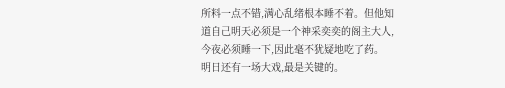所料一点不错,满心乱绪根本睡不着。但他知道自己明天必须是一个神采奕奕的阁主大人,今夜必须睡一下,因此毫不犹疑地吃了药。
明日还有一场大戏,最是关键的。